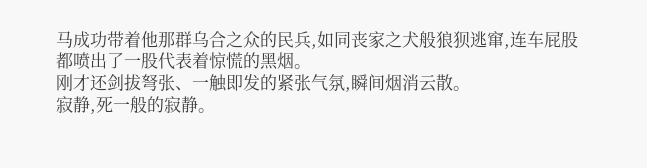马成功带着他那群乌合之众的民兵,如同丧家之犬般狼狈逃窜,连车屁股都喷出了一股代表着惊慌的黑烟。
刚才还剑拔弩张、一触即发的紧张气氛,瞬间烟消云散。
寂静,死一般的寂静。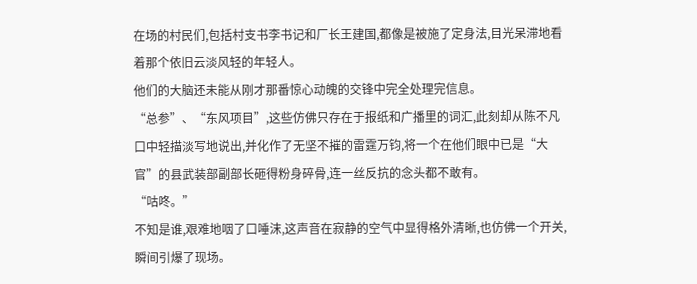在场的村民们,包括村支书李书记和厂长王建国,都像是被施了定身法,目光呆滞地看着那个依旧云淡风轻的年轻人。
他们的大脑还未能从刚才那番惊心动魄的交锋中完全处理完信息。
“总参”、“东风项目”,这些仿佛只存在于报纸和广播里的词汇,此刻却从陈不凡口中轻描淡写地说出,并化作了无坚不摧的雷霆万钧,将一个在他们眼中已是“大官”的县武装部副部长砸得粉身碎骨,连一丝反抗的念头都不敢有。
“咕咚。”
不知是谁,艰难地咽了口唾沫,这声音在寂静的空气中显得格外清晰,也仿佛一个开关,瞬间引爆了现场。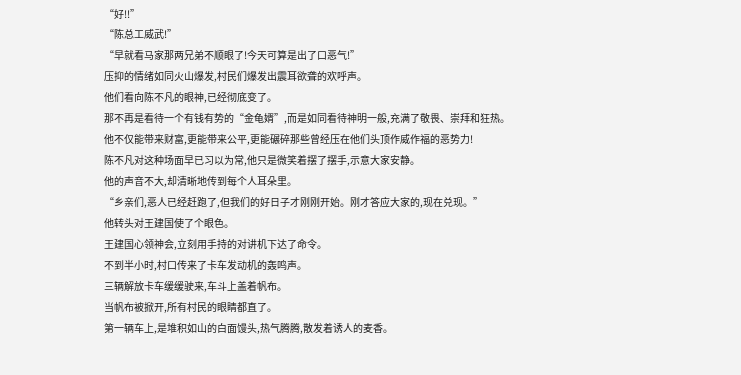“好!!”
“陈总工威武!”
“早就看马家那两兄弟不顺眼了!今天可算是出了口恶气!”
压抑的情绪如同火山爆发,村民们爆发出震耳欲聋的欢呼声。
他们看向陈不凡的眼神,已经彻底变了。
那不再是看待一个有钱有势的“金龟婿”,而是如同看待神明一般,充满了敬畏、崇拜和狂热。
他不仅能带来财富,更能带来公平,更能碾碎那些曾经压在他们头顶作威作福的恶势力!
陈不凡对这种场面早已习以为常,他只是微笑着摆了摆手,示意大家安静。
他的声音不大,却清晰地传到每个人耳朵里。
“乡亲们,恶人已经赶跑了,但我们的好日子才刚刚开始。刚才答应大家的,现在兑现。”
他转头对王建国使了个眼色。
王建国心领神会,立刻用手持的对讲机下达了命令。
不到半小时,村口传来了卡车发动机的轰鸣声。
三辆解放卡车缓缓驶来,车斗上盖着帆布。
当帆布被掀开,所有村民的眼睛都直了。
第一辆车上,是堆积如山的白面馒头,热气腾腾,散发着诱人的麦香。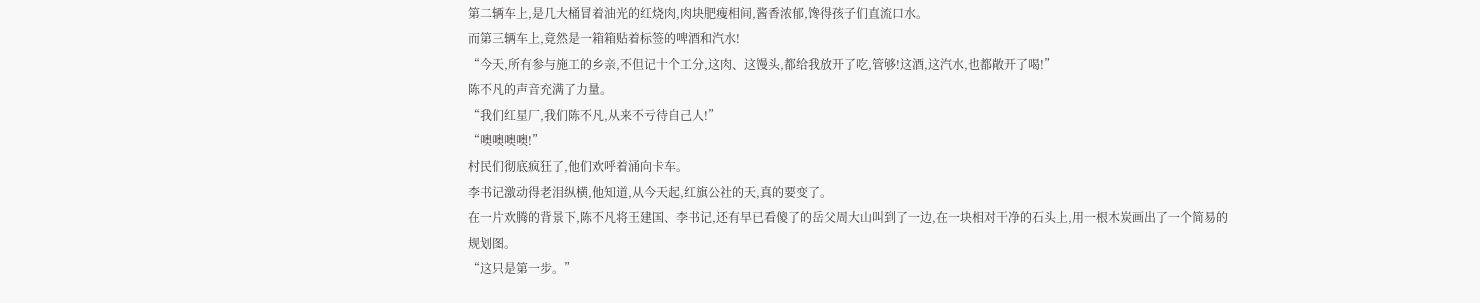第二辆车上,是几大桶冒着油光的红烧肉,肉块肥瘦相间,酱香浓郁,馋得孩子们直流口水。
而第三辆车上,竟然是一箱箱贴着标签的啤酒和汽水!
“今天,所有参与施工的乡亲,不但记十个工分,这肉、这馒头,都给我放开了吃,管够!这酒,这汽水,也都敞开了喝!”
陈不凡的声音充满了力量。
“我们红星厂,我们陈不凡,从来不亏待自己人!”
“噢噢噢噢!”
村民们彻底疯狂了,他们欢呼着涌向卡车。
李书记激动得老泪纵横,他知道,从今天起,红旗公社的天,真的要变了。
在一片欢腾的背景下,陈不凡将王建国、李书记,还有早已看傻了的岳父周大山叫到了一边,在一块相对干净的石头上,用一根木炭画出了一个简易的规划图。
“这只是第一步。”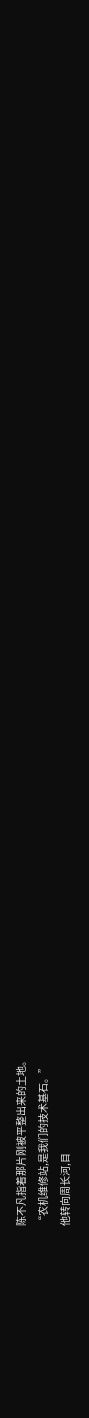陈不凡指着那片刚被平整出来的土地。
“农机维修站,是我们的技术基石。”
他转向周长河,目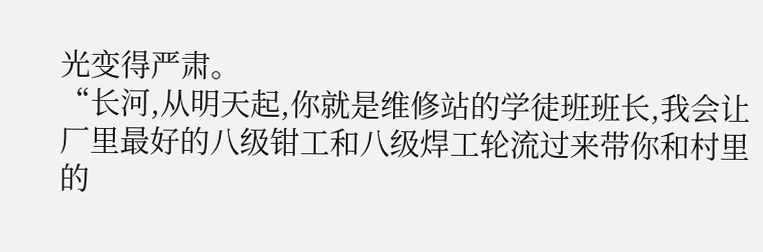光变得严肃。
“长河,从明天起,你就是维修站的学徒班班长,我会让厂里最好的八级钳工和八级焊工轮流过来带你和村里的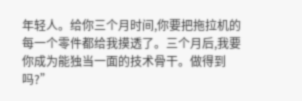年轻人。给你三个月时间,你要把拖拉机的每一个零件都给我摸透了。三个月后,我要你成为能独当一面的技术骨干。做得到吗?”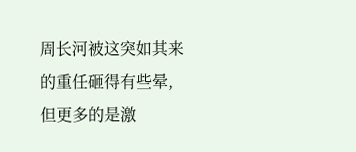周长河被这突如其来的重任砸得有些晕,但更多的是激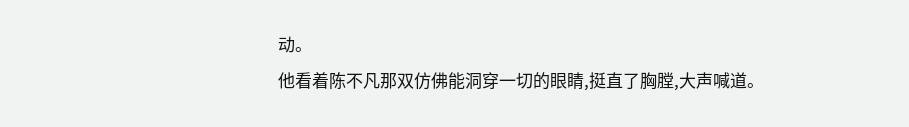动。
他看着陈不凡那双仿佛能洞穿一切的眼睛,挺直了胸膛,大声喊道。